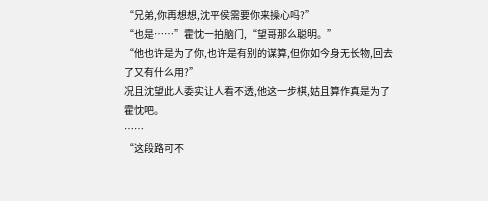“兄弟,你再想想,沈平侯需要你来操心吗?”
“也是……”霍忱一拍脑门,“望哥那么聪明。”
“他也许是为了你,也许是有别的谋算,但你如今身无长物,回去了又有什么用?”
况且沈望此人委实让人看不透,他这一步棋,姑且算作真是为了霍忱吧。
……
“这段路可不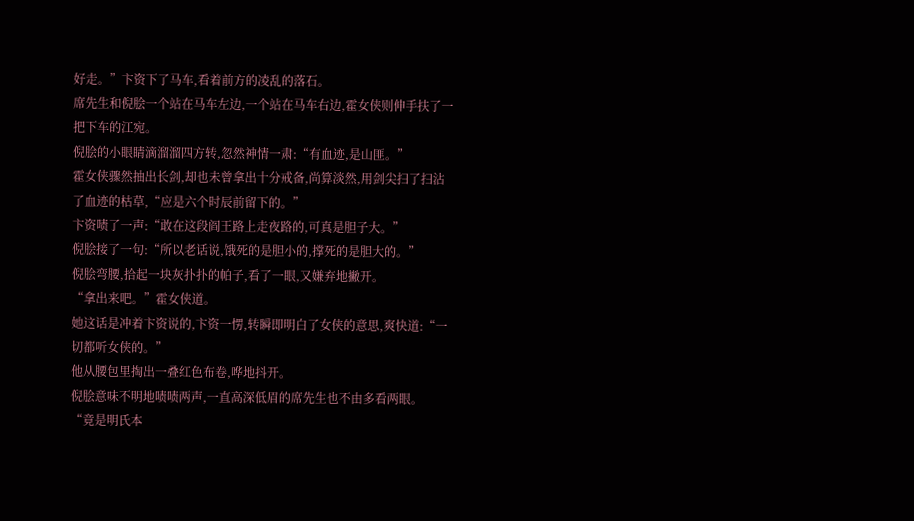好走。”卞资下了马车,看着前方的凌乱的落石。
席先生和倪脍一个站在马车左边,一个站在马车右边,霍女侠则伸手扶了一把下车的江宛。
倪脍的小眼睛滴溜溜四方转,忽然神情一肃:“有血迹,是山匪。”
霍女侠骤然抽出长剑,却也未曾拿出十分戒备,尚算淡然,用剑尖扫了扫沾了血迹的枯草,“应是六个时辰前留下的。”
卞资啧了一声:“敢在这段阎王路上走夜路的,可真是胆子大。”
倪脍接了一句:“所以老话说,饿死的是胆小的,撑死的是胆大的。”
倪脍弯腰,拾起一块灰扑扑的帕子,看了一眼,又嫌弃地撇开。
“拿出来吧。”霍女侠道。
她这话是冲着卞资说的,卞资一愣,转瞬即明白了女侠的意思,爽快道:“一切都听女侠的。”
他从腰包里掏出一叠红色布卷,哗地抖开。
倪脍意味不明地啧啧两声,一直高深低眉的席先生也不由多看两眼。
“竟是明氏本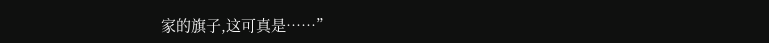家的旗子,这可真是……”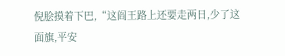倪脍摸着下巴,“这阎王路上还要走两日,少了这面旗,平安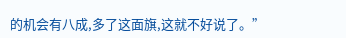的机会有八成,多了这面旗,这就不好说了。”